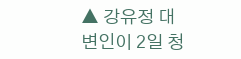▲ 강유정 대변인이 2일 청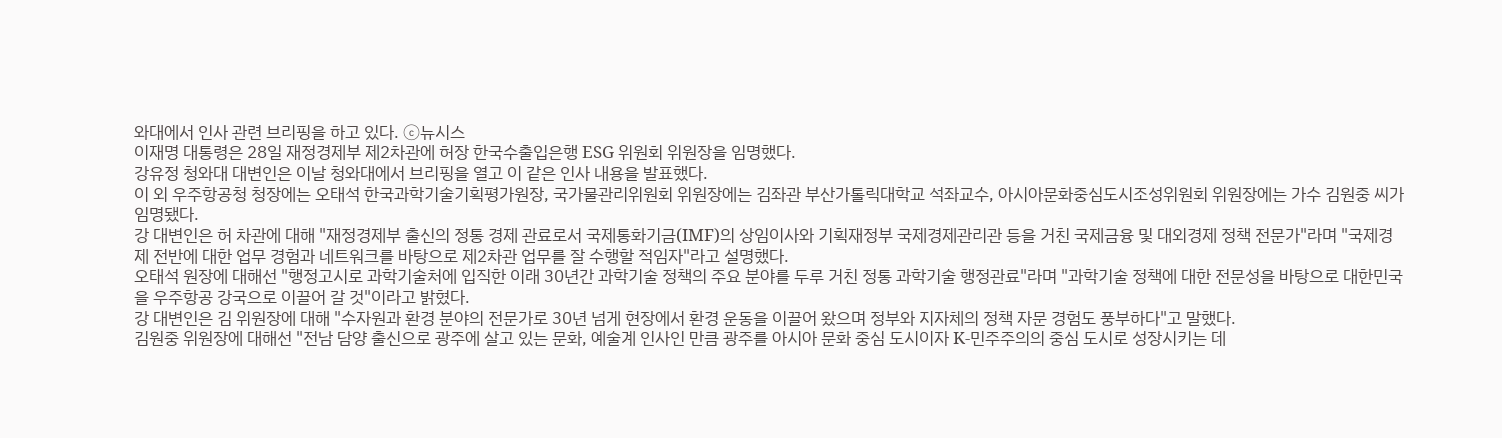와대에서 인사 관련 브리핑을 하고 있다. ⓒ뉴시스
이재명 대통령은 28일 재정경제부 제2차관에 허장 한국수출입은행 ESG 위원회 위원장을 임명했다.
강유정 청와대 대변인은 이날 청와대에서 브리핑을 열고 이 같은 인사 내용을 발표했다.
이 외 우주항공청 청장에는 오태석 한국과학기술기획평가원장, 국가물관리위원회 위원장에는 김좌관 부산가톨릭대학교 석좌교수, 아시아문화중심도시조성위원회 위원장에는 가수 김원중 씨가 임명됐다.
강 대변인은 허 차관에 대해 "재정경제부 출신의 정통 경제 관료로서 국제통화기금(IMF)의 상임이사와 기획재정부 국제경제관리관 등을 거친 국제금융 및 대외경제 정책 전문가"라며 "국제경제 전반에 대한 업무 경험과 네트워크를 바탕으로 제2차관 업무를 잘 수행할 적임자"라고 설명했다.
오태석 원장에 대해선 "행정고시로 과학기술처에 입직한 이래 30년간 과학기술 정책의 주요 분야를 두루 거친 정통 과학기술 행정관료"라며 "과학기술 정책에 대한 전문성을 바탕으로 대한민국을 우주항공 강국으로 이끌어 갈 것"이라고 밝혔다.
강 대변인은 김 위원장에 대해 "수자원과 환경 분야의 전문가로 30년 넘게 현장에서 환경 운동을 이끌어 왔으며 정부와 지자체의 정책 자문 경험도 풍부하다"고 말했다.
김원중 위원장에 대해선 "전남 담양 출신으로 광주에 살고 있는 문화, 예술계 인사인 만큼 광주를 아시아 문화 중심 도시이자 K-민주주의의 중심 도시로 성장시키는 데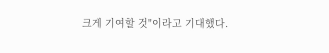크게 기여할 것"이라고 기대했다.